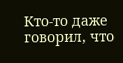Кто-то даже говорил, что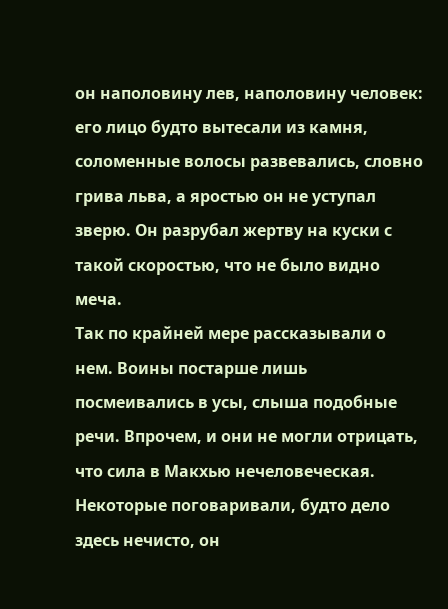он наполовину лев, наполовину человек: его лицо будто вытесали из камня, соломенные волосы развевались, словно грива льва, а яростью он не уступал зверю. Он разрубал жертву на куски с такой скоростью, что не было видно меча.
Так по крайней мере рассказывали о нем. Воины постарше лишь посмеивались в усы, слыша подобные речи. Впрочем, и они не могли отрицать, что сила в Макхью нечеловеческая. Некоторые поговаривали, будто дело здесь нечисто, он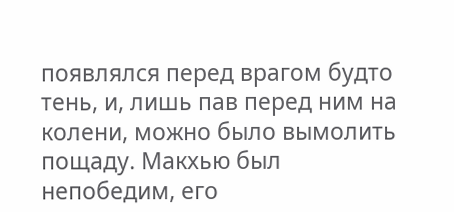появлялся перед врагом будто тень, и, лишь пав перед ним на колени, можно было вымолить пощаду. Макхью был непобедим, его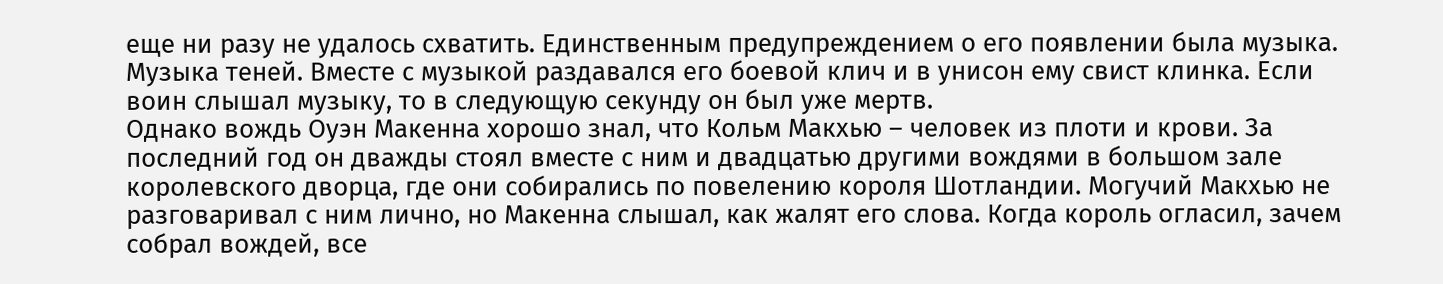еще ни разу не удалось схватить. Единственным предупреждением о его появлении была музыка. Музыка теней. Вместе с музыкой раздавался его боевой клич и в унисон ему свист клинка. Если воин слышал музыку, то в следующую секунду он был уже мертв.
Однако вождь Оуэн Макенна хорошо знал, что Кольм Макхью – человек из плоти и крови. За последний год он дважды стоял вместе с ним и двадцатью другими вождями в большом зале королевского дворца, где они собирались по повелению короля Шотландии. Могучий Макхью не разговаривал с ним лично, но Макенна слышал, как жалят его слова. Когда король огласил, зачем собрал вождей, все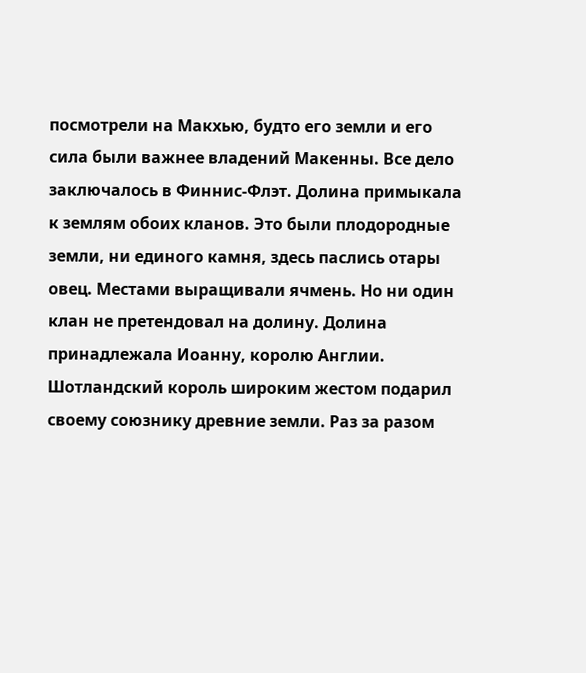посмотрели на Макхью, будто его земли и его сила были важнее владений Макенны. Все дело заключалось в Финнис-Флэт. Долина примыкала к землям обоих кланов. Это были плодородные земли, ни единого камня, здесь паслись отары овец. Местами выращивали ячмень. Но ни один клан не претендовал на долину. Долина принадлежала Иоанну, королю Англии. Шотландский король широким жестом подарил своему союзнику древние земли. Раз за разом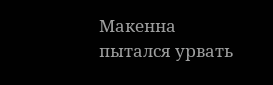Макенна пытался урвать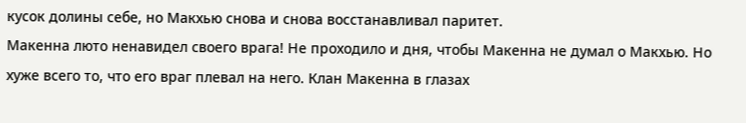кусок долины себе, но Макхью снова и снова восстанавливал паритет.
Макенна люто ненавидел своего врага! Не проходило и дня, чтобы Макенна не думал о Макхью. Но хуже всего то, что его враг плевал на него. Клан Макенна в глазах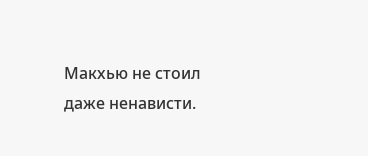Макхью не стоил даже ненависти.